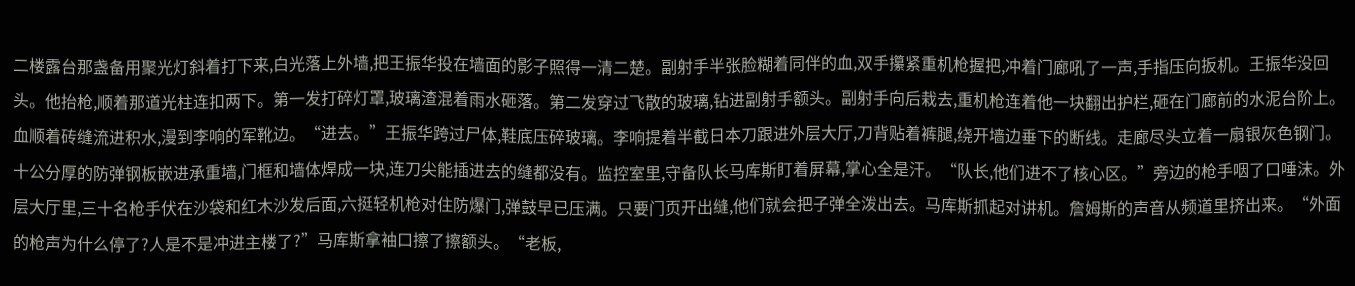二楼露台那盏备用聚光灯斜着打下来,白光落上外墙,把王振华投在墙面的影子照得一清二楚。副射手半张脸糊着同伴的血,双手攥紧重机枪握把,冲着门廊吼了一声,手指压向扳机。王振华没回头。他抬枪,顺着那道光柱连扣两下。第一发打碎灯罩,玻璃渣混着雨水砸落。第二发穿过飞散的玻璃,钻进副射手额头。副射手向后栽去,重机枪连着他一块翻出护栏,砸在门廊前的水泥台阶上。血顺着砖缝流进积水,漫到李响的军靴边。“进去。”王振华跨过尸体,鞋底压碎玻璃。李响提着半截日本刀跟进外层大厅,刀背贴着裤腿,绕开墙边垂下的断线。走廊尽头立着一扇银灰色钢门。十公分厚的防弹钢板嵌进承重墙,门框和墙体焊成一块,连刀尖能插进去的缝都没有。监控室里,守备队长马库斯盯着屏幕,掌心全是汗。“队长,他们进不了核心区。”旁边的枪手咽了口唾沫。外层大厅里,三十名枪手伏在沙袋和红木沙发后面,六挺轻机枪对住防爆门,弹鼓早已压满。只要门页开出缝,他们就会把子弹全泼出去。马库斯抓起对讲机。詹姆斯的声音从频道里挤出来。“外面的枪声为什么停了?人是不是冲进主楼了?”马库斯拿袖口擦了擦额头。“老板,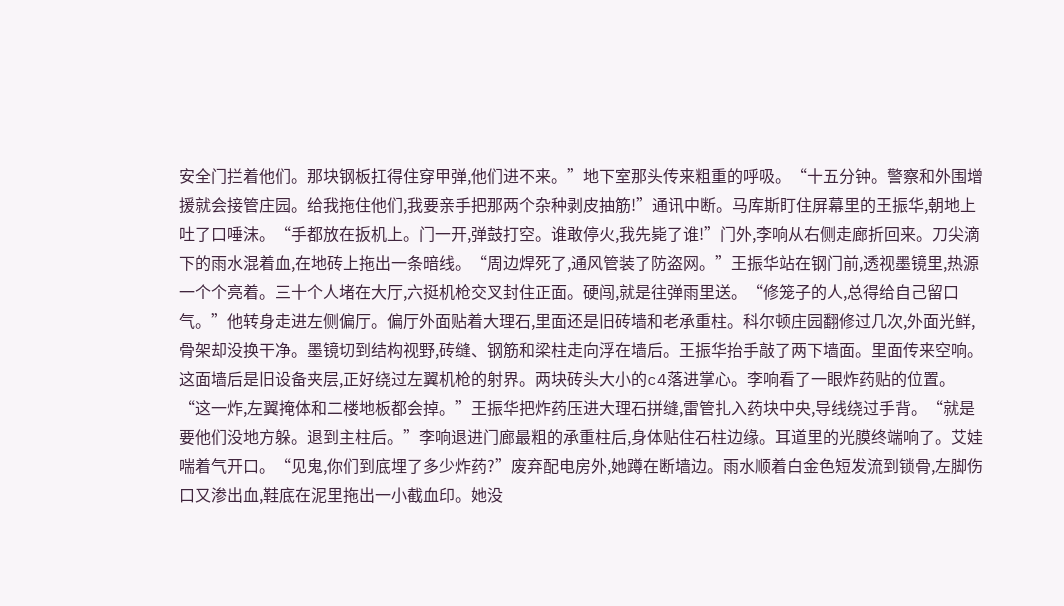安全门拦着他们。那块钢板扛得住穿甲弹,他们进不来。”地下室那头传来粗重的呼吸。“十五分钟。警察和外围增援就会接管庄园。给我拖住他们,我要亲手把那两个杂种剥皮抽筋!”通讯中断。马库斯盯住屏幕里的王振华,朝地上吐了口唾沫。“手都放在扳机上。门一开,弹鼓打空。谁敢停火,我先毙了谁!”门外,李响从右侧走廊折回来。刀尖滴下的雨水混着血,在地砖上拖出一条暗线。“周边焊死了,通风管装了防盗网。”王振华站在钢门前,透视墨镜里,热源一个个亮着。三十个人堵在大厅,六挺机枪交叉封住正面。硬闯,就是往弹雨里送。“修笼子的人,总得给自己留口气。”他转身走进左侧偏厅。偏厅外面贴着大理石,里面还是旧砖墙和老承重柱。科尔顿庄园翻修过几次,外面光鲜,骨架却没换干净。墨镜切到结构视野,砖缝、钢筋和梁柱走向浮在墙后。王振华抬手敲了两下墙面。里面传来空响。这面墙后是旧设备夹层,正好绕过左翼机枪的射界。两块砖头大小的c4落进掌心。李响看了一眼炸药贴的位置。“这一炸,左翼掩体和二楼地板都会掉。”王振华把炸药压进大理石拼缝,雷管扎入药块中央,导线绕过手背。“就是要他们没地方躲。退到主柱后。”李响退进门廊最粗的承重柱后,身体贴住石柱边缘。耳道里的光膜终端响了。艾娃喘着气开口。“见鬼,你们到底埋了多少炸药?”废弃配电房外,她蹲在断墙边。雨水顺着白金色短发流到锁骨,左脚伤口又渗出血,鞋底在泥里拖出一小截血印。她没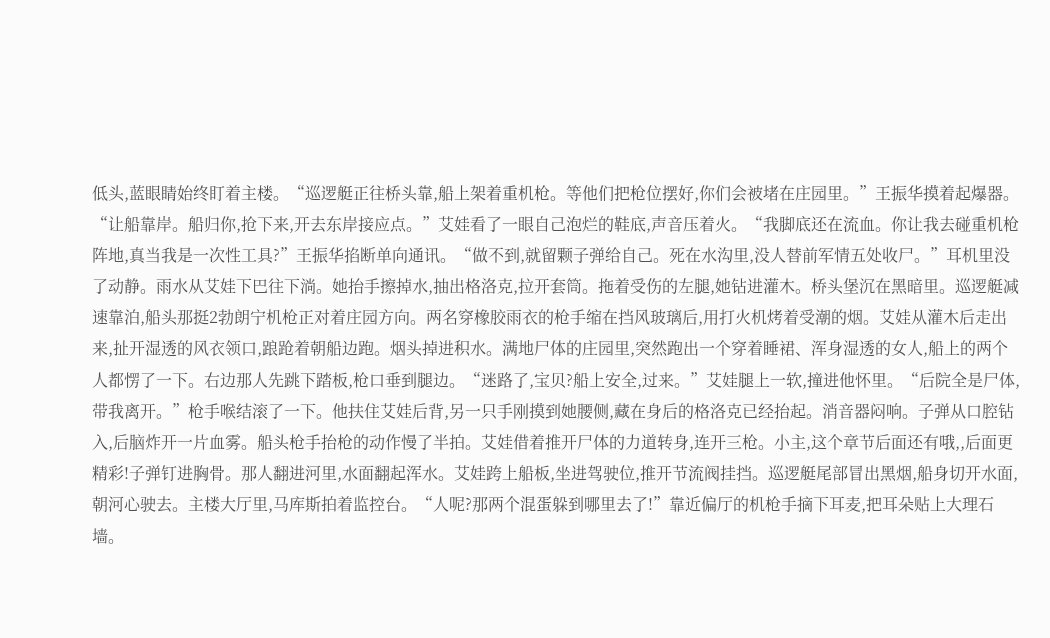低头,蓝眼睛始终盯着主楼。“巡逻艇正往桥头靠,船上架着重机枪。等他们把枪位摆好,你们会被堵在庄园里。”王振华摸着起爆器。“让船靠岸。船归你,抢下来,开去东岸接应点。”艾娃看了一眼自己泡烂的鞋底,声音压着火。“我脚底还在流血。你让我去碰重机枪阵地,真当我是一次性工具?”王振华掐断单向通讯。“做不到,就留颗子弹给自己。死在水沟里,没人替前军情五处收尸。”耳机里没了动静。雨水从艾娃下巴往下淌。她抬手擦掉水,抽出格洛克,拉开套筒。拖着受伤的左腿,她钻进灌木。桥头堡沉在黑暗里。巡逻艇减速靠泊,船头那挺2勃朗宁机枪正对着庄园方向。两名穿橡胶雨衣的枪手缩在挡风玻璃后,用打火机烤着受潮的烟。艾娃从灌木后走出来,扯开湿透的风衣领口,踉跄着朝船边跑。烟头掉进积水。满地尸体的庄园里,突然跑出一个穿着睡裙、浑身湿透的女人,船上的两个人都愣了一下。右边那人先跳下踏板,枪口垂到腿边。“迷路了,宝贝?船上安全,过来。”艾娃腿上一软,撞进他怀里。“后院全是尸体,带我离开。”枪手喉结滚了一下。他扶住艾娃后背,另一只手刚摸到她腰侧,藏在身后的格洛克已经抬起。消音器闷响。子弹从口腔钻入,后脑炸开一片血雾。船头枪手抬枪的动作慢了半拍。艾娃借着推开尸体的力道转身,连开三枪。小主,这个章节后面还有哦,,后面更精彩!子弹钉进胸骨。那人翻进河里,水面翻起浑水。艾娃跨上船板,坐进驾驶位,推开节流阀挂挡。巡逻艇尾部冒出黑烟,船身切开水面,朝河心驶去。主楼大厅里,马库斯拍着监控台。“人呢?那两个混蛋躲到哪里去了!”靠近偏厅的机枪手摘下耳麦,把耳朵贴上大理石墙。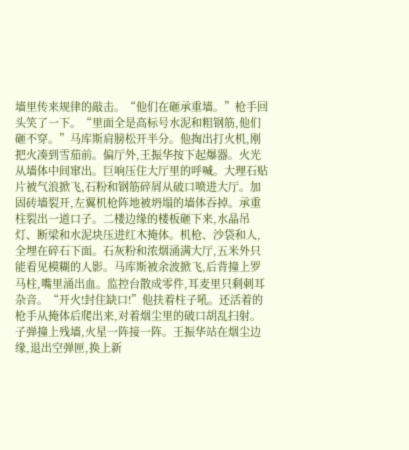墙里传来规律的敲击。“他们在砸承重墙。”枪手回头笑了一下。“里面全是高标号水泥和粗钢筋,他们砸不穿。”马库斯肩膀松开半分。他掏出打火机,刚把火凑到雪茄前。偏厅外,王振华按下起爆器。火光从墙体中间窜出。巨响压住大厅里的呼喊。大理石贴片被气浪掀飞,石粉和钢筋碎屑从破口喷进大厅。加固砖墙裂开,左翼机枪阵地被坍塌的墙体吞掉。承重柱裂出一道口子。二楼边缘的楼板砸下来,水晶吊灯、断梁和水泥块压进红木掩体。机枪、沙袋和人,全埋在碎石下面。石灰粉和浓烟涌满大厅,五米外只能看见模糊的人影。马库斯被余波掀飞,后背撞上罗马柱,嘴里涌出血。监控台散成零件,耳麦里只剩刺耳杂音。“开火!封住缺口!”他扶着柱子吼。还活着的枪手从掩体后爬出来,对着烟尘里的破口胡乱扫射。子弹撞上残墙,火星一阵接一阵。王振华站在烟尘边缘,退出空弹匣,换上新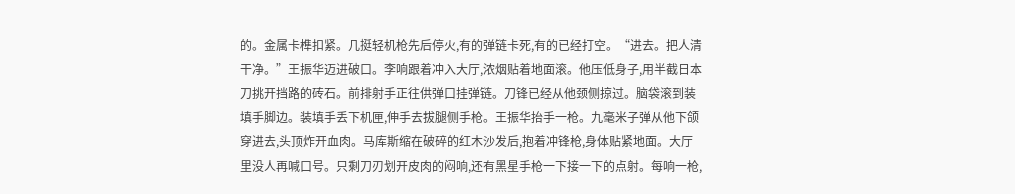的。金属卡榫扣紧。几挺轻机枪先后停火,有的弹链卡死,有的已经打空。“进去。把人清干净。”王振华迈进破口。李响跟着冲入大厅,浓烟贴着地面滚。他压低身子,用半截日本刀挑开挡路的砖石。前排射手正往供弹口挂弹链。刀锋已经从他颈侧掠过。脑袋滚到装填手脚边。装填手丢下机匣,伸手去拔腿侧手枪。王振华抬手一枪。九毫米子弹从他下颌穿进去,头顶炸开血肉。马库斯缩在破碎的红木沙发后,抱着冲锋枪,身体贴紧地面。大厅里没人再喊口号。只剩刀刃划开皮肉的闷响,还有黑星手枪一下接一下的点射。每响一枪,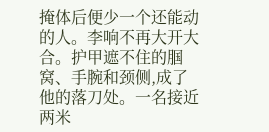掩体后便少一个还能动的人。李响不再大开大合。护甲遮不住的腘窝、手腕和颈侧,成了他的落刀处。一名接近两米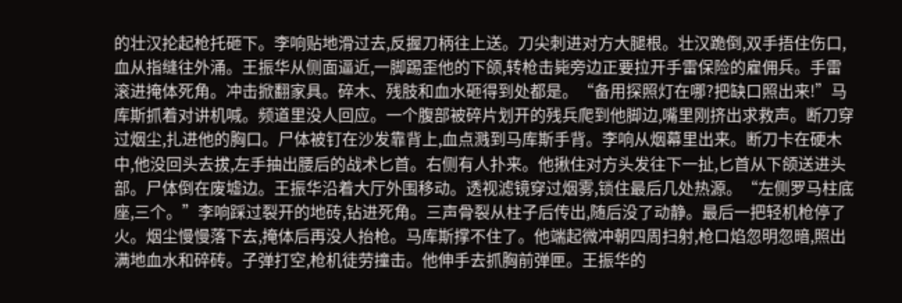的壮汉抡起枪托砸下。李响贴地滑过去,反握刀柄往上送。刀尖刺进对方大腿根。壮汉跪倒,双手捂住伤口,血从指缝往外涌。王振华从侧面逼近,一脚踢歪他的下颌,转枪击毙旁边正要拉开手雷保险的雇佣兵。手雷滚进掩体死角。冲击掀翻家具。碎木、残肢和血水砸得到处都是。“备用探照灯在哪?把缺口照出来!”马库斯抓着对讲机喊。频道里没人回应。一个腹部被碎片划开的残兵爬到他脚边,嘴里刚挤出求救声。断刀穿过烟尘,扎进他的胸口。尸体被钉在沙发靠背上,血点溅到马库斯手背。李响从烟幕里出来。断刀卡在硬木中,他没回头去拔,左手抽出腰后的战术匕首。右侧有人扑来。他揪住对方头发往下一扯,匕首从下颌送进头部。尸体倒在废墟边。王振华沿着大厅外围移动。透视滤镜穿过烟雾,锁住最后几处热源。“左侧罗马柱底座,三个。”李响踩过裂开的地砖,钻进死角。三声骨裂从柱子后传出,随后没了动静。最后一把轻机枪停了火。烟尘慢慢落下去,掩体后再没人抬枪。马库斯撑不住了。他端起微冲朝四周扫射,枪口焰忽明忽暗,照出满地血水和碎砖。子弹打空,枪机徒劳撞击。他伸手去抓胸前弹匣。王振华的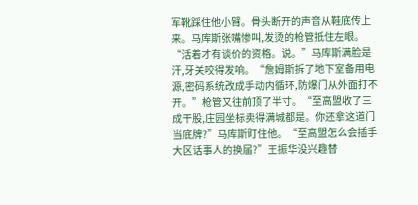军靴踩住他小臂。骨头断开的声音从鞋底传上来。马库斯张嘴惨叫,发烫的枪管抵住左眼。“活着才有谈价的资格。说。”马库斯满脸是汗,牙关咬得发响。“詹姆斯拆了地下室备用电源,密码系统改成手动内循环,防爆门从外面打不开。”枪管又往前顶了半寸。“至高盟收了三成干股,庄园坐标卖得满城都是。你还拿这道门当底牌?”马库斯盯住他。“至高盟怎么会插手大区话事人的换届?”王振华没兴趣替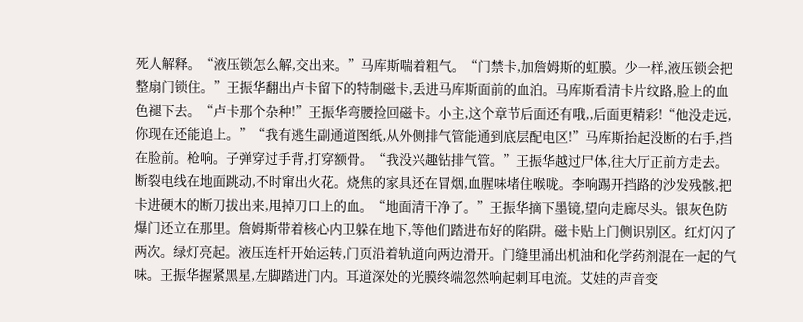死人解释。“液压锁怎么解,交出来。”马库斯喘着粗气。“门禁卡,加詹姆斯的虹膜。少一样,液压锁会把整扇门锁住。”王振华翻出卢卡留下的特制磁卡,丢进马库斯面前的血泊。马库斯看清卡片纹路,脸上的血色褪下去。“卢卡那个杂种!”王振华弯腰捡回磁卡。小主,这个章节后面还有哦,,后面更精彩!“他没走远,你现在还能追上。”“我有逃生副通道图纸,从外侧排气管能通到底层配电区!”马库斯抬起没断的右手,挡在脸前。枪响。子弹穿过手背,打穿额骨。“我没兴趣钻排气管。”王振华越过尸体,往大厅正前方走去。断裂电线在地面跳动,不时窜出火花。烧焦的家具还在冒烟,血腥味堵住喉咙。李响踢开挡路的沙发残骸,把卡进硬木的断刀拔出来,甩掉刀口上的血。“地面清干净了。”王振华摘下墨镜,望向走廊尽头。银灰色防爆门还立在那里。詹姆斯带着核心内卫躲在地下,等他们踏进布好的陷阱。磁卡贴上门侧识别区。红灯闪了两次。绿灯亮起。液压连杆开始运转,门页沿着轨道向两边滑开。门缝里涌出机油和化学药剂混在一起的气味。王振华握紧黑星,左脚踏进门内。耳道深处的光膜终端忽然响起刺耳电流。艾娃的声音变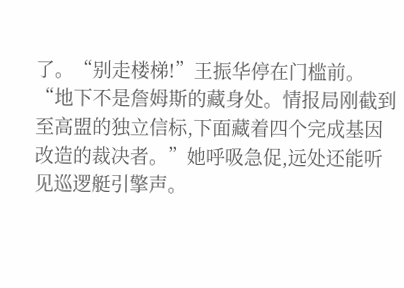了。“别走楼梯!”王振华停在门槛前。“地下不是詹姆斯的藏身处。情报局刚截到至高盟的独立信标,下面藏着四个完成基因改造的裁决者。”她呼吸急促,远处还能听见巡逻艇引擎声。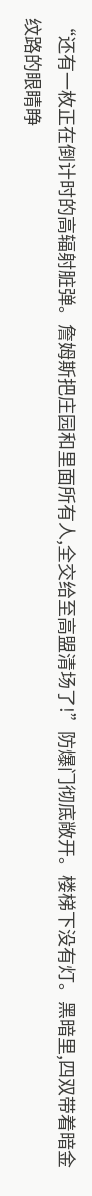“还有一枚正在倒计时的高辐射脏弹。詹姆斯把庄园和里面所有人,全交给至高盟清场了!”防爆门彻底敞开。楼梯下没有灯。黑暗里,四双带着暗金纹路的眼睛睁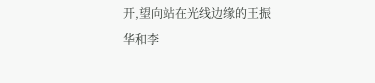开,望向站在光线边缘的王振华和李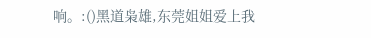响。:()黑道枭雄,东莞姐姐爱上我